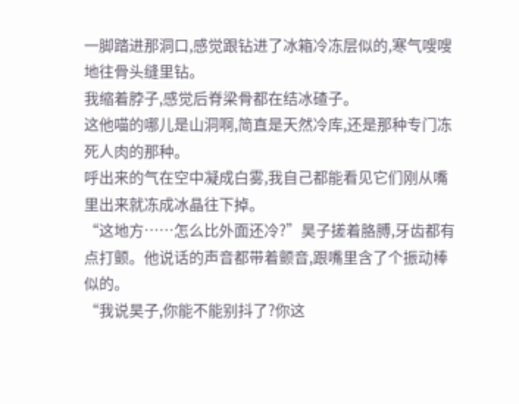一脚踏进那洞口,感觉跟钻进了冰箱冷冻层似的,寒气嗖嗖地往骨头缝里钻。
我缩着脖子,感觉后脊梁骨都在结冰碴子。
这他喵的哪儿是山洞啊,简直是天然冷库,还是那种专门冻死人肉的那种。
呼出来的气在空中凝成白雾,我自己都能看见它们刚从嘴里出来就冻成冰晶往下掉。
“这地方……怎么比外面还冷?”昊子搓着胳膊,牙齿都有点打颤。他说话的声音都带着颤音,跟嘴里含了个振动棒似的。
“我说昊子,你能不能别抖了?你这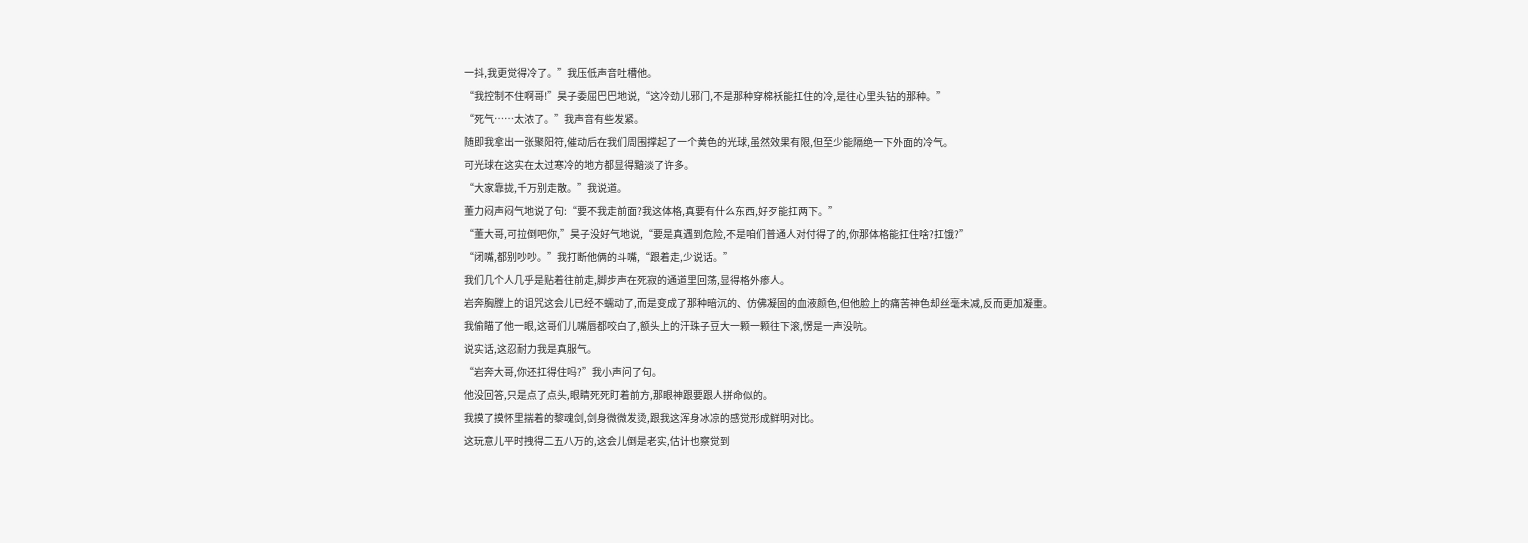一抖,我更觉得冷了。”我压低声音吐槽他。
“我控制不住啊哥!”昊子委屈巴巴地说,“这冷劲儿邪门,不是那种穿棉袄能扛住的冷,是往心里头钻的那种。”
“死气……太浓了。”我声音有些发紧。
随即我拿出一张聚阳符,催动后在我们周围撑起了一个黄色的光球,虽然效果有限,但至少能隔绝一下外面的冷气。
可光球在这实在太过寒冷的地方都显得黯淡了许多。
“大家靠拢,千万别走散。”我说道。
董力闷声闷气地说了句:“要不我走前面?我这体格,真要有什么东西,好歹能扛两下。”
“董大哥,可拉倒吧你,”昊子没好气地说,“要是真遇到危险,不是咱们普通人对付得了的,你那体格能扛住啥?扛饿?”
“闭嘴,都别吵吵。”我打断他俩的斗嘴,“跟着走,少说话。”
我们几个人几乎是贴着往前走,脚步声在死寂的通道里回荡,显得格外瘆人。
岩奔胸膛上的诅咒这会儿已经不蠕动了,而是变成了那种暗沉的、仿佛凝固的血液颜色,但他脸上的痛苦神色却丝毫未减,反而更加凝重。
我偷瞄了他一眼,这哥们儿嘴唇都咬白了,额头上的汗珠子豆大一颗一颗往下滚,愣是一声没吭。
说实话,这忍耐力我是真服气。
“岩奔大哥,你还扛得住吗?”我小声问了句。
他没回答,只是点了点头,眼睛死死盯着前方,那眼神跟要跟人拼命似的。
我摸了摸怀里揣着的黎魂剑,剑身微微发烫,跟我这浑身冰凉的感觉形成鲜明对比。
这玩意儿平时拽得二五八万的,这会儿倒是老实,估计也察觉到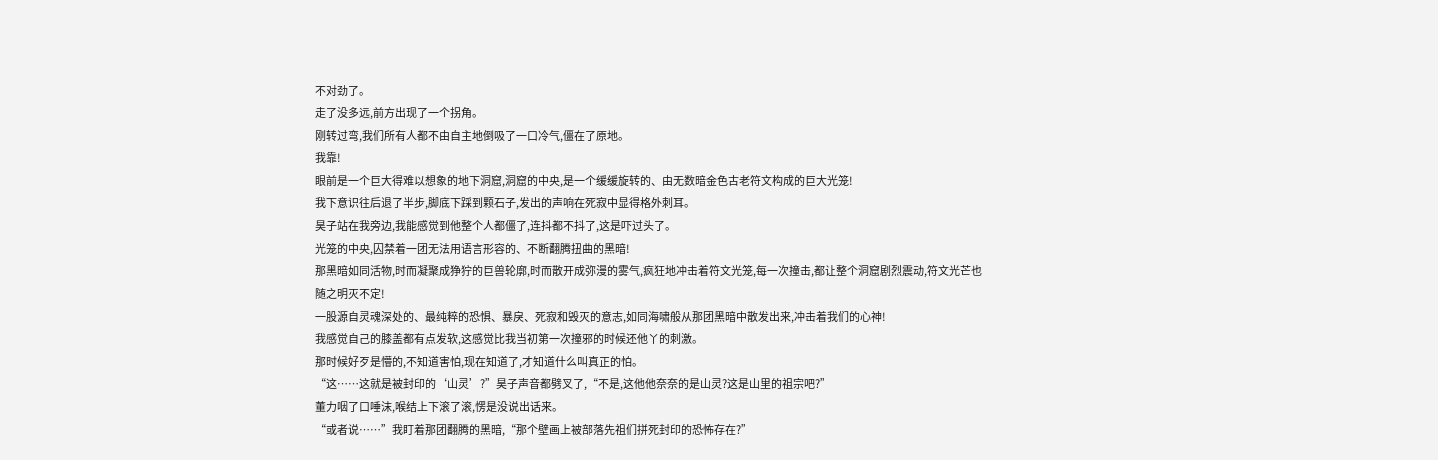不对劲了。
走了没多远,前方出现了一个拐角。
刚转过弯,我们所有人都不由自主地倒吸了一口冷气,僵在了原地。
我靠!
眼前是一个巨大得难以想象的地下洞窟,洞窟的中央,是一个缓缓旋转的、由无数暗金色古老符文构成的巨大光笼!
我下意识往后退了半步,脚底下踩到颗石子,发出的声响在死寂中显得格外刺耳。
昊子站在我旁边,我能感觉到他整个人都僵了,连抖都不抖了,这是吓过头了。
光笼的中央,囚禁着一团无法用语言形容的、不断翻腾扭曲的黑暗!
那黑暗如同活物,时而凝聚成狰狞的巨兽轮廓,时而散开成弥漫的雾气,疯狂地冲击着符文光笼,每一次撞击,都让整个洞窟剧烈震动,符文光芒也随之明灭不定!
一股源自灵魂深处的、最纯粹的恐惧、暴戾、死寂和毁灭的意志,如同海啸般从那团黑暗中散发出来,冲击着我们的心神!
我感觉自己的膝盖都有点发软,这感觉比我当初第一次撞邪的时候还他丫的刺激。
那时候好歹是懵的,不知道害怕,现在知道了,才知道什么叫真正的怕。
“这……这就是被封印的‘山灵’?”昊子声音都劈叉了,“不是,这他他奈奈的是山灵?这是山里的祖宗吧?”
董力咽了口唾沫,喉结上下滚了滚,愣是没说出话来。
“或者说……”我盯着那团翻腾的黑暗,“那个壁画上被部落先祖们拼死封印的恐怖存在?”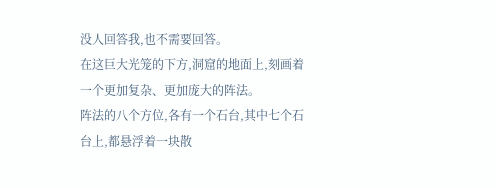没人回答我,也不需要回答。
在这巨大光笼的下方,洞窟的地面上,刻画着一个更加复杂、更加庞大的阵法。
阵法的八个方位,各有一个石台,其中七个石台上,都悬浮着一块散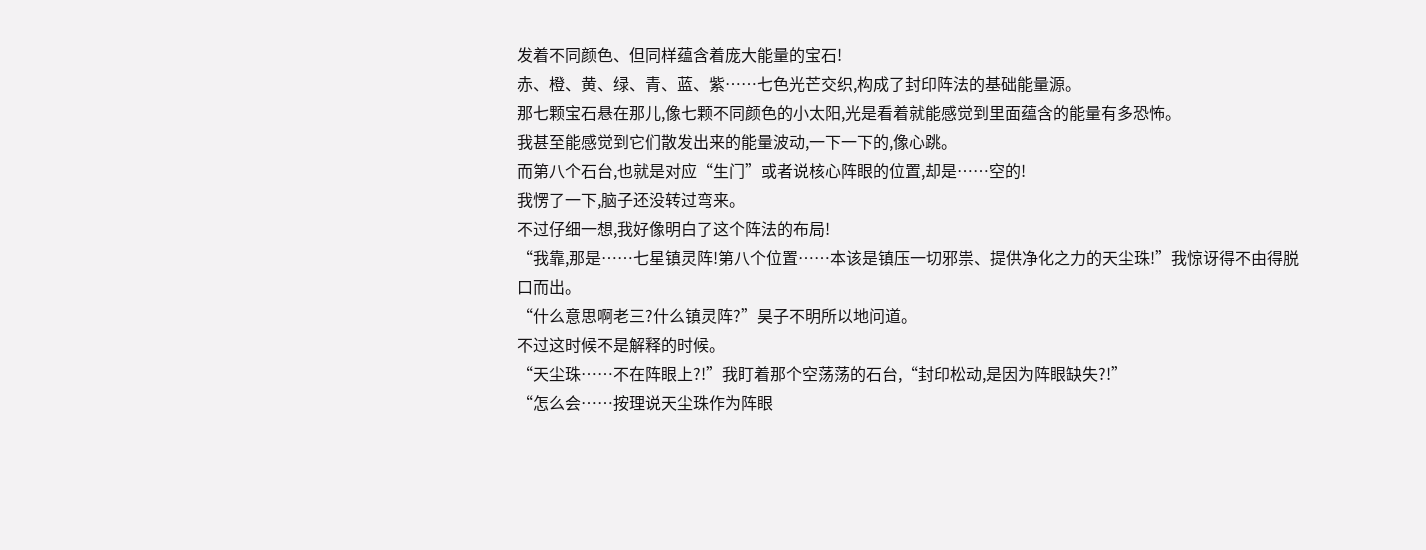发着不同颜色、但同样蕴含着庞大能量的宝石!
赤、橙、黄、绿、青、蓝、紫……七色光芒交织,构成了封印阵法的基础能量源。
那七颗宝石悬在那儿,像七颗不同颜色的小太阳,光是看着就能感觉到里面蕴含的能量有多恐怖。
我甚至能感觉到它们散发出来的能量波动,一下一下的,像心跳。
而第八个石台,也就是对应“生门”或者说核心阵眼的位置,却是……空的!
我愣了一下,脑子还没转过弯来。
不过仔细一想,我好像明白了这个阵法的布局!
“我靠,那是……七星镇灵阵!第八个位置……本该是镇压一切邪祟、提供净化之力的天尘珠!”我惊讶得不由得脱口而出。
“什么意思啊老三?什么镇灵阵?”昊子不明所以地问道。
不过这时候不是解释的时候。
“天尘珠……不在阵眼上?!”我盯着那个空荡荡的石台,“封印松动,是因为阵眼缺失?!”
“怎么会……按理说天尘珠作为阵眼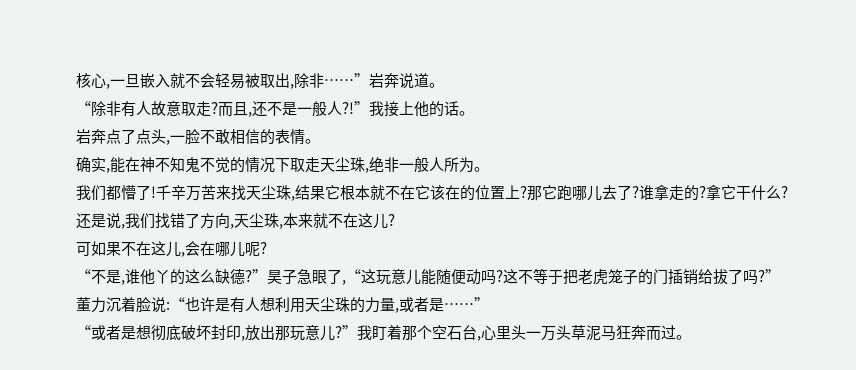核心,一旦嵌入就不会轻易被取出,除非……”岩奔说道。
“除非有人故意取走?而且,还不是一般人?!”我接上他的话。
岩奔点了点头,一脸不敢相信的表情。
确实,能在神不知鬼不觉的情况下取走天尘珠,绝非一般人所为。
我们都懵了!千辛万苦来找天尘珠,结果它根本就不在它该在的位置上?那它跑哪儿去了?谁拿走的?拿它干什么?
还是说,我们找错了方向,天尘珠,本来就不在这儿?
可如果不在这儿,会在哪儿呢?
“不是,谁他丫的这么缺德?”昊子急眼了,“这玩意儿能随便动吗?这不等于把老虎笼子的门插销给拔了吗?”
董力沉着脸说:“也许是有人想利用天尘珠的力量,或者是……”
“或者是想彻底破坏封印,放出那玩意儿?”我盯着那个空石台,心里头一万头草泥马狂奔而过。